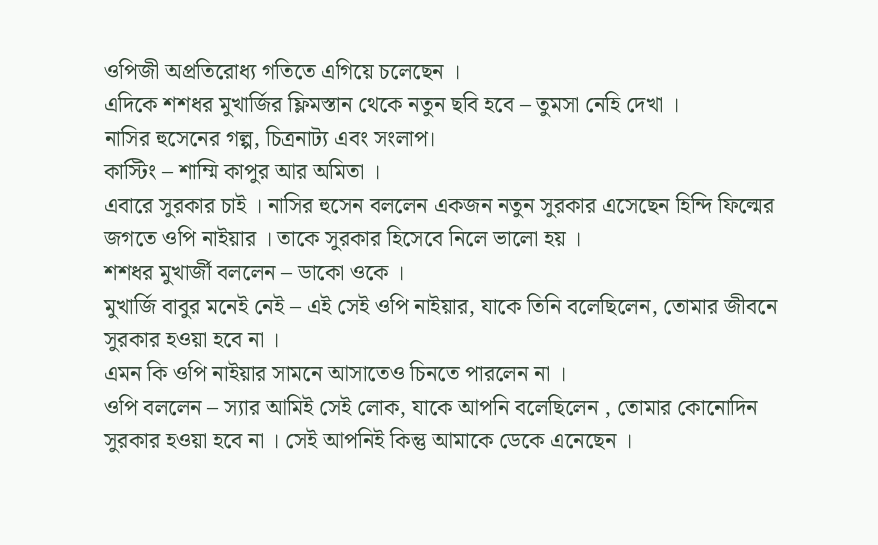ওপিজী অপ্রতিরোধ্য গতিতে এগিয়ে চলেছেন ।
এদিকে শশধর মুখার্জির ফ্লিমস্তান থেকে নতুন ছবি হবে – তুমসা নেহি দেখা ।
নাসির হুসেনের গল্প, চিত্রনাট্য এবং সংলাপ।
কাস্টিং – শাম্মি কাপুর আর অমিতা ।
এবারে সুরকার চাই । নাসির হুসেন বললেন একজন নতুন সুরকার এসেছেন হিন্দি ফিল্মের জগতে ওপি নাইয়ার । তাকে সুরকার হিসেবে নিলে ভালো হয় ।
শশধর মুখার্জী বললেন – ডাকো ওকে ।
মুখার্জি বাবুর মনেই নেই – এই সেই ওপি নাইয়ার, যাকে তিনি বলেছিলেন, তোমার জীবনে সুরকার হওয়া হবে না ।
এমন কি ওপি নাইয়ার সামনে আসাতেও চিনতে পারলেন না ।
ওপি বললেন – স্যার আমিই সেই লোক, যাকে আপনি বলেছিলেন , তোমার কোনোদিন সুরকার হওয়া হবে না । সেই আপনিই কিন্তু আমাকে ডেকে এনেছেন ।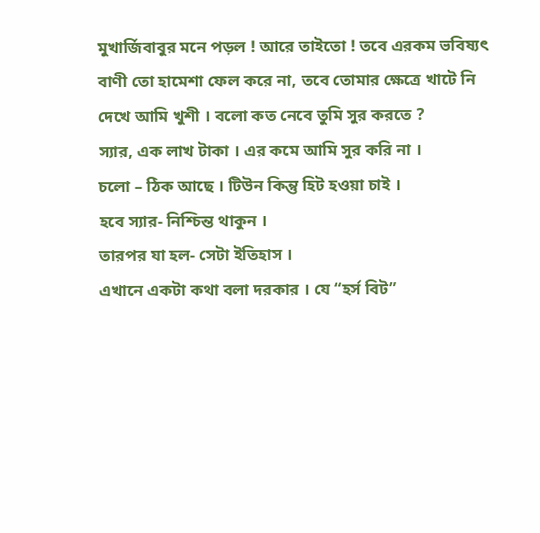মুখার্জিবাবুর মনে পড়ল ! আরে তাইতো ! তবে এরকম ভবিষ্যৎ বাণী তো হামেশা ফেল করে না, তবে তোমার ক্ষেত্রে খাটে নি দেখে আমি খুশী । বলো কত নেবে তুমি সুর করতে ?
স্যার, এক লাখ টাকা । এর কমে আমি সুর করি না ।
চলো – ঠিক আছে । টিউন কিন্তু হিট হওয়া চাই ।
হবে স্যার- নিশ্চিন্ত থাকুন ।
তারপর যা হল- সেটা ইতিহাস ।
এখানে একটা কথা বলা দরকার । যে “হর্স বিট”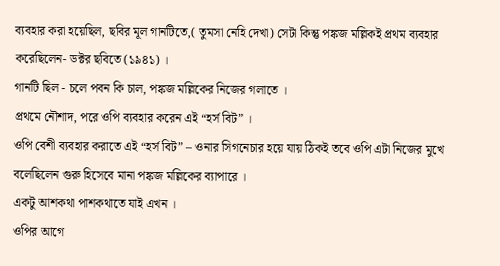ব্যবহার করা হয়েছিল, ছবির মূল গানটিতে,( তুমসা নেহি দেখা) সেটা কিন্তু পঙ্কজ মল্লিকই প্রথম ব্যবহার করেছিলেন- ডক্টর ছবিতে (১৯৪১) ।
গানটি ছিল - চলে পবন কি চাল, পঙ্কজ মল্লিকের নিজের গলাতে ।
প্রথমে নৌশাদ, পরে ওপি ব্যবহার করেন এই “হর্স বিট” ।
ওপি বেশী ব্যবহার করাতে এই “হর্স বিট” – ওনার সিগনেচার হয়ে যায় ঠিকই তবে ওপি এটা নিজের মুখে বলেছিলেন গুরু হিসেবে মানা পঙ্কজ মল্লিকের ব্যাপারে ।
একটু আশকথা পাশকথাতে যাই এখন ।
ওপির আগে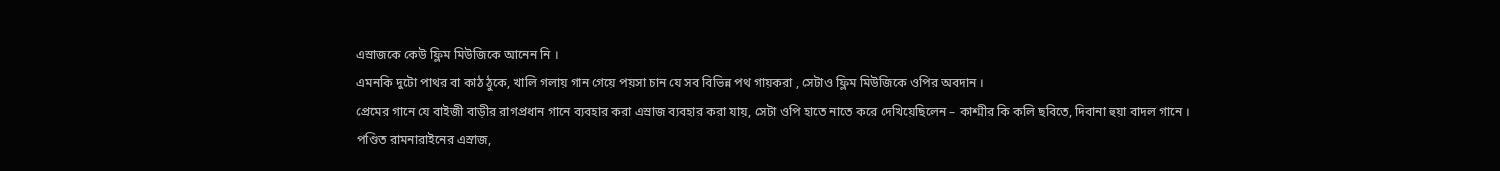এস্রাজকে কেউ ফ্লিম মিউজিকে আনেন নি ।
এমনকি দুটো পাথর বা কাঠ ঠুকে, খালি গলায় গান গেয়ে পয়সা চান যে সব বিভিন্ন পথ গায়করা , সেটাও ফ্লিম মিউজিকে ওপির অবদান ।
প্রেমের গানে যে বাইজী বাড়ীর রাগপ্রধান গানে ব্যবহার করা এস্রাজ ব্যবহার করা যায়, সেটা ওপি হাতে নাতে করে দেখিয়েছিলেন – কাশ্মীর কি কলি ছবিতে, দিবানা হুয়া বাদল গানে ।
পণ্ডিত রামনারাইনের এস্রাজ,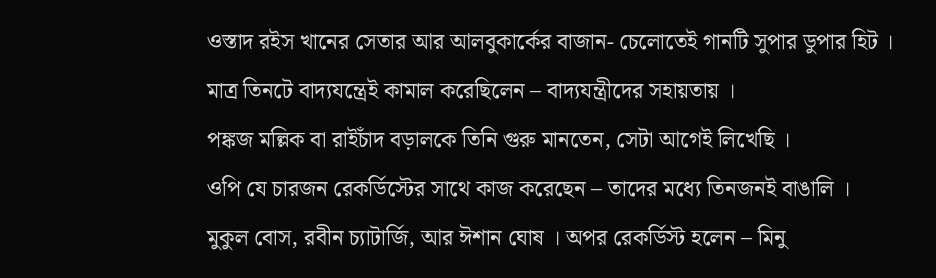ওস্তাদ রইস খানের সেতার আর আলবুকার্কের বাজান- চেলোতেই গানটি সুপার ডুপার হিট ।
মাত্র তিনটে বাদ্যযন্ত্রেই কামাল করেছিলেন – বাদ্যযন্ত্রীদের সহায়তায় ।
পঙ্কজ মল্লিক বা রাইচাঁদ বড়ালকে তিনি গুরু মানতেন, সেটা আগেই লিখেছি ।
ওপি যে চারজন রেকর্ডিস্টের সাথে কাজ করেছেন – তাদের মধ্যে তিনজনই বাঙালি ।
মুকুল বোস, রবীন চ্যাটার্জি, আর ঈশান ঘোষ । অপর রেকর্ডিস্ট হলেন – মিনু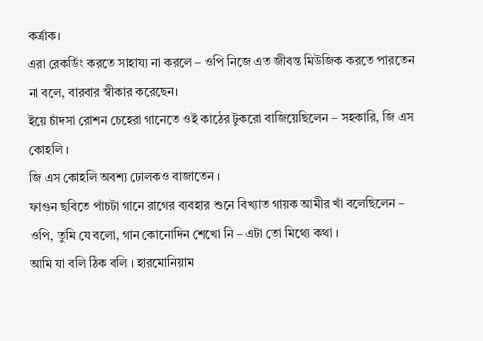কর্ত্রাক।
এরা রেকর্ডিং করতে সাহায্য না করলে – ওপি নিজে এত জীবন্ত মিউজিক করতে পারতেন না বলে, বারবার স্বীকার করেছেন।
ইয়ে চাঁদসা রোশন চেহেরা গানেতে ওই কাঠের টুকরো বাজিয়েছিলেন – সহকারি, জি এস কোহলি ।
জি এস কোহলি অবশ্য ঢোলকও বাজাতেন ।
ফাগুন ছবিতে পাঁচটা গানে রাগের ব্যবহার শুনে বিখ্যাত গায়ক আমীর খাঁ বলেছিলেন – ওপি, তুমি যে বলো, গান কোনোদিন শেখো নি – এটা তো মিথ্যে কথা ।
আমি যা বলি ঠিক বলি । হারমোনিয়াম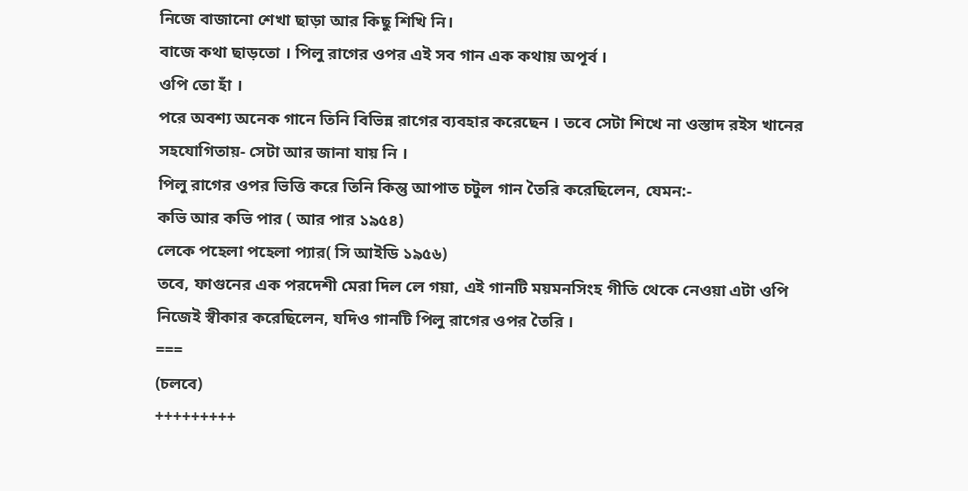নিজে বাজানো শেখা ছাড়া আর কিছু শিখি নি।
বাজে কথা ছাড়তো । পিলু রাগের ওপর এই সব গান এক কথায় অপূর্ব ।
ওপি তো হাঁ ।
পরে অবশ্য অনেক গানে তিনি বিভিন্ন রাগের ব্যবহার করেছেন । তবে সেটা শিখে না ওস্তাদ রইস খানের সহযোগিতায়- সেটা আর জানা যায় নি ।
পিলু রাগের ওপর ভিত্তি করে তিনি কিন্তু আপাত চটুল গান তৈরি করেছিলেন, যেমন:-
কভি আর কভি পার ( আর পার ১৯৫৪)
লেকে পহেলা পহেলা প্যার( সি আইডি ১৯৫৬)
তবে, ফাগুনের এক পরদেশী মেরা দিল লে গয়া, এই গানটি ময়মনসিংহ গীতি থেকে নেওয়া এটা ওপি নিজেই স্বীকার করেছিলেন, যদিও গানটি পিলু রাগের ওপর তৈরি ।
===
(চলবে)
+++++++++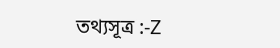তথ্যসূত্র :-Z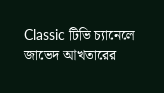Classic টিভি চ্যানেলে জাভেদ আখতারের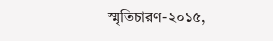স্মৃতিচারণ-২০১৫,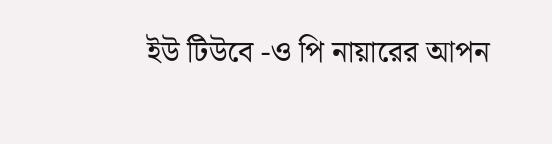ইউ টিউবে -ও পি নায়ারের আপন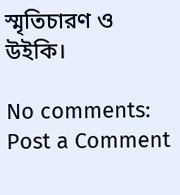স্মৃতিচারণ ও উইকি।

No comments:
Post a Comment